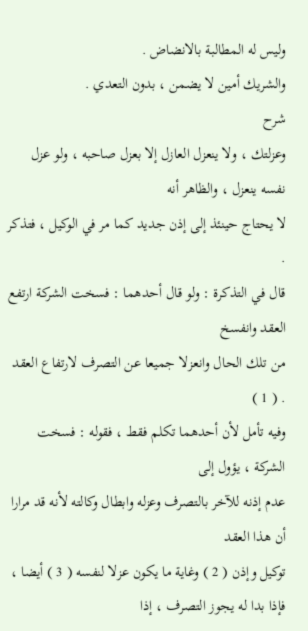وليس له المطالبة بالانضاض .
والشريك أمين لا يضمن ، بدون التعدي .
شرح
وعزلتك ، ولا ينعزل العازل إلا بعزل صاحبه ، ولو عزل نفسه ينعزل ، والظاهر أنه
لا يحتاج حينئذ إلى إذن جديد كما مر في الوكيل ، فتذكر .
قال في التذكرة : ولو قال أحدهما : فسخت الشركة ارتفع العقد وانفسخ
من تلك الحال وانعزلا جميعا عن التصرف لارتفاع العقد . ( 1 )
وفيه تأمل لأن أحدهما تكلم فقط ، فقوله : فسخت الشركة ، يؤول إلى
عدم إذنه للآخر بالتصرف وعزله وابطال وكالته لأنه قد مرارا أن هذا العقد
توكيل وإذن ( 2 ) وغاية ما يكون عزلا لنفسه ( 3 ) أيضا ، فإذا بدا له يجوز التصرف ، إذا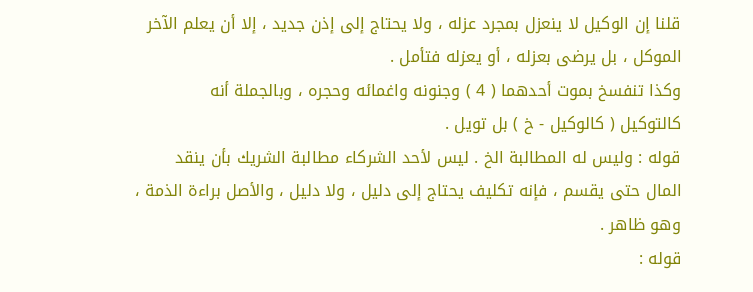قلنا إن الوكيل لا ينعزل بمجرد عزله ، ولا يحتاج إلى إذن جديد ، إلا أن يعلم الآخر
الموكل ، بل يرضى بعزله ، أو يعزله فتأمل .
وكذا تنفسخ بموت أحدهما ( 4 ) وجنونه واغمائه وحجره ، وبالجملة أنه
كالتوكيل ( كالوكيل - خ ) بل تويل .
قوله : وليس له المطالبة الخ . ليس لأحد الشركاء مطالبة الشريك بأن ينقد
المال حتى يقسم ، فإنه تكليف يحتاج إلى دليل ، ولا دليل ، والأصل براءة الذمة ،
وهو ظاهر .
قوله :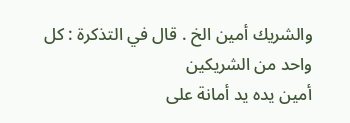والشريك أمين الخ . قال في التذكرة : كل واحد من الشريكين
أمين يده يد أمانة على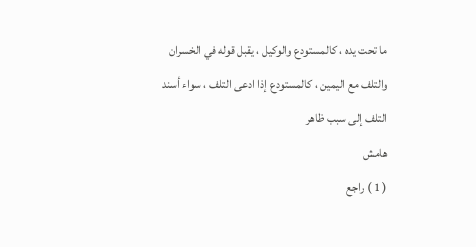ما تحت يده ، كالمستودع والوكيل ، يقبل قوله في الخسران
والتلف مع اليمين ، كالمستودع إذا ادعى التلف ، سواء أسند التلف إلى سبب ظاهر
هامش
( 1 ) راجع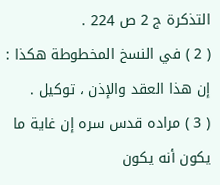التذكرة ج 2 ص 224 .
( 2 ) في النسخ المخطوطة هكذا : إن هذا العقد والإذن ، توكيل .
( 3 ) مراده قدس سره إن غاية ما يكون أنه يكون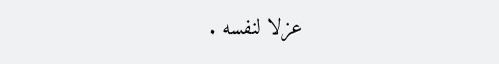عزلا لنفسه .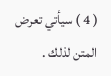( 4 ) سيأتي تعرض المتن لذلك .